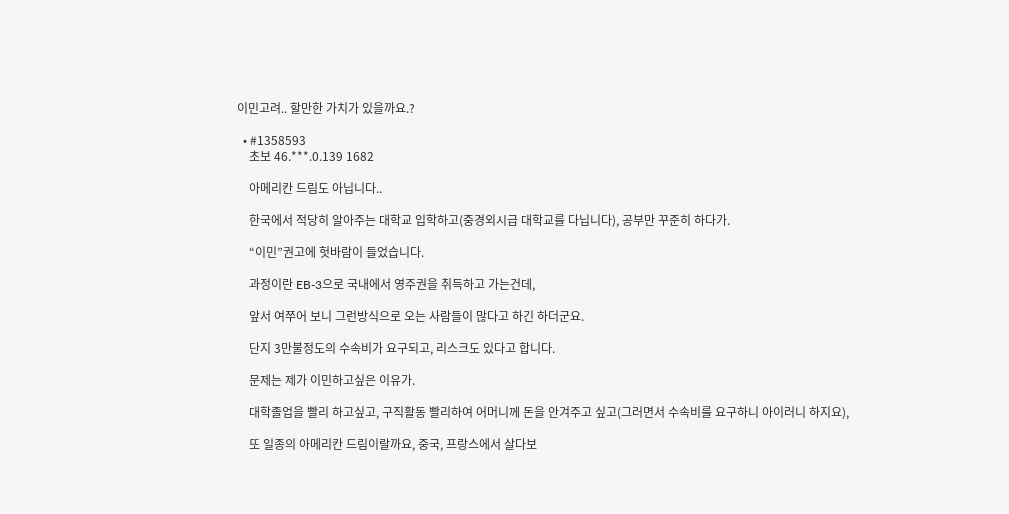이민고려.. 할만한 가치가 있을까요.?

  • #1358593
    초보 46.***.0.139 1682

    아메리칸 드림도 아닙니다..

    한국에서 적당히 알아주는 대학교 입학하고(중경외시급 대학교를 다닙니다), 공부만 꾸준히 하다가.

    “이민”권고에 헛바람이 들었습니다.

    과정이란 EB-3으로 국내에서 영주권을 취득하고 가는건데,

    앞서 여쭈어 보니 그런방식으로 오는 사람들이 많다고 하긴 하더군요.

    단지 3만불정도의 수속비가 요구되고, 리스크도 있다고 합니다.

    문제는 제가 이민하고싶은 이유가.

    대학졸업을 빨리 하고싶고, 구직활동 빨리하여 어머니께 돈을 안겨주고 싶고(그러면서 수속비를 요구하니 아이러니 하지요),

    또 일종의 아메리칸 드림이랄까요, 중국, 프랑스에서 살다보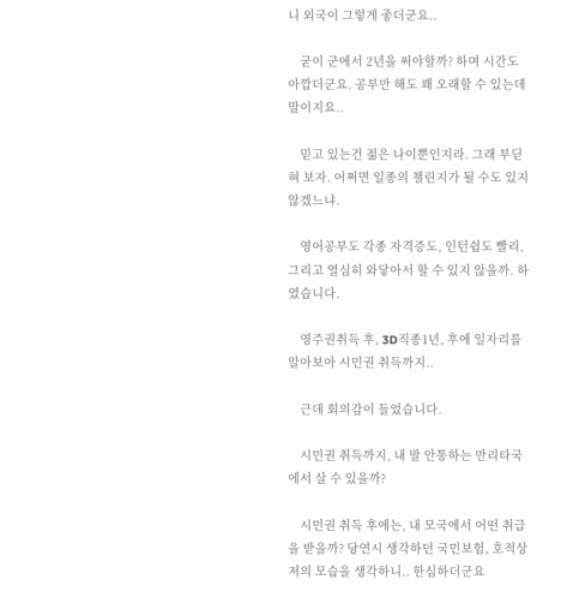니 외국이 그렇게 좋더군요..

    굳이 군에서 2년을 써야할까? 하며 시간도 아깝더군요. 공부만 해도 꽤 오래할 수 있는데 말이지요..

    믿고 있는건 젊은 나이뿐인지라. 그래 부딛혀 보자. 어쩌면 일종의 챌린지가 될 수도 있지 않겠느냐.

    영어공부도 각종 자격증도, 인턴쉽도 빨리, 그리고 열심히 와닿아서 할 수 있지 않을까. 하였습니다.

    영주권취득 후, 3D직종1년, 후에 일자리를 알아보아 시민권 취득까지..

    근데 회의감이 들었습니다.

    시민권 취득까지, 내 말 안통하는 만리타국에서 살 수 있을까?

    시민권 취득 후에는, 내 모국에서 어떤 취급을 받을까? 당연시 생각하던 국민보험, 호적상 저의 모습을 생각하니.. 한심하더군요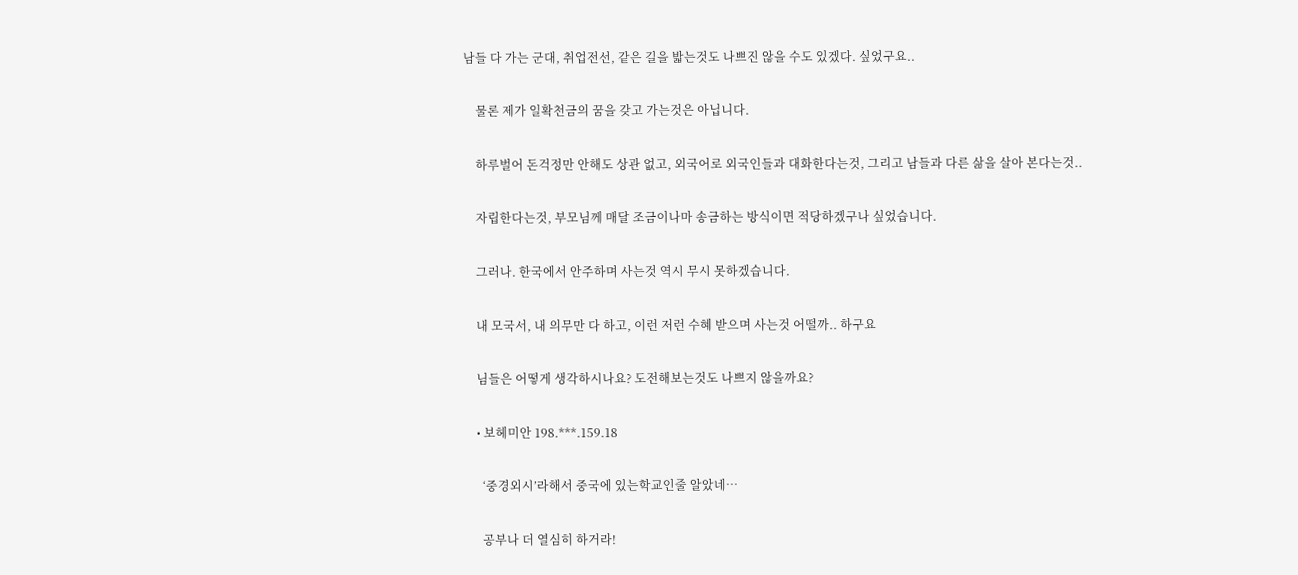남들 다 가는 군대, 취업전선, 같은 길을 밟는것도 나쁘진 않을 수도 있겠다. 싶었구요..

    물론 제가 일확천금의 꿈을 갖고 가는것은 아닙니다.

    하루벌어 돈걱정만 안해도 상관 없고, 외국어로 외국인들과 대화한다는것, 그리고 남들과 다른 삶을 살아 본다는것..

    자립한다는것, 부모님께 매달 조금이나마 송금하는 방식이면 적당하겠구나 싶었습니다.

    그러나. 한국에서 안주하며 사는것 역시 무시 못하겠습니다.

    내 모국서, 내 의무만 다 하고, 이런 저런 수혜 받으며 사는것 어떨까.. 하구요

    님들은 어떻게 생각하시나요? 도전해보는것도 나쁘지 않을까요?

    • 보헤미안 198.***.159.18

      ‘중경외시’라해서 중국에 있는학교인줄 알았네…

      공부나 더 열심히 하거라!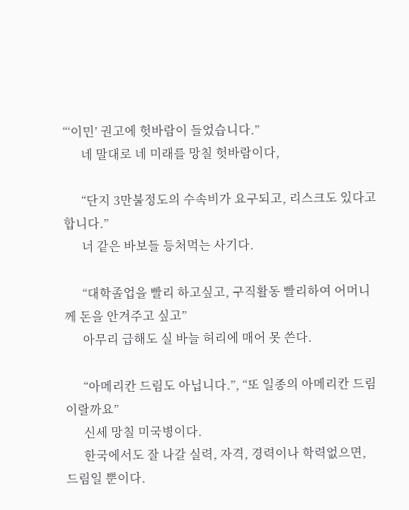“‘이민’ 권고에 헛바람이 들었습니다.”
      네 말대로 네 미래를 망칠 헛바람이다,

      “단지 3만불정도의 수속비가 요구되고, 리스크도 있다고 합니다.”
      너 같은 바보들 등처먹는 사기다.

      “대학졸업을 빨리 하고싶고, 구직활동 빨리하여 어머니께 돈을 안겨주고 싶고”
      아무리 급해도 실 바늘 허리에 매어 못 쓴다.

      “아메리칸 드림도 아닙니다.”, “또 일종의 아메리칸 드림이랄까요”
      신세 망칠 미국병이다.
      한국에서도 잘 나갈 실력, 자격, 경력이나 학력없으면, 드림일 뿐이다.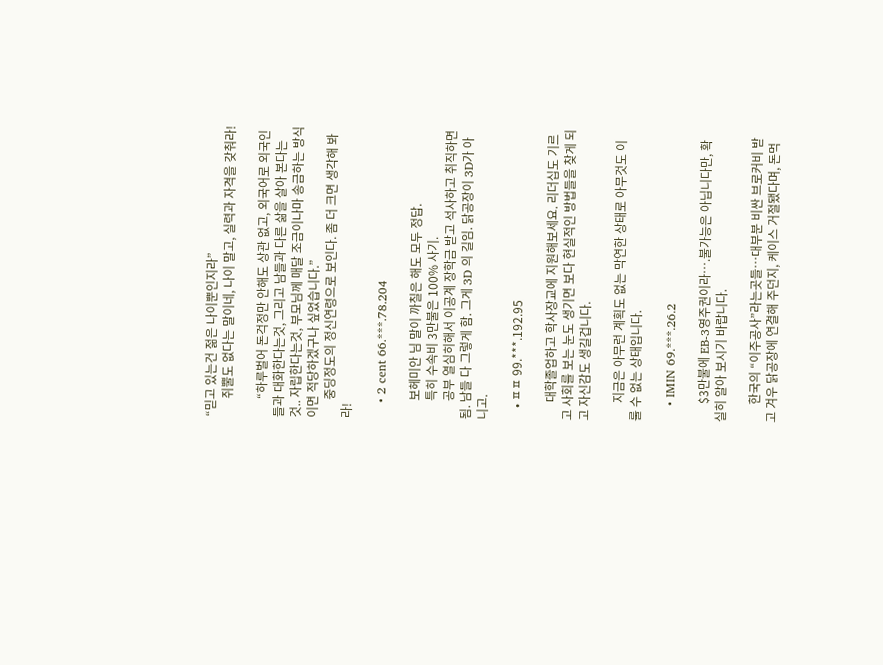“믿고 있는건 젊은 나이뿐인지라”
      쥐뿔도 없다는 말이네, 나이 말고, 실력과 자격을 갖춰라!

      “하루벌어 돈걱정만 안해도 상관 없고, 외국어로 외국인들과 대화한다는것, 그리고 남들과 다른 삶을 살아 본다는것.. 자립한다는것, 부모님께 매달 조금이나마 송금하는 방식이면 적당하겠구나 싶었습니다.”
      중딩정도의 정신연령으로 보인다. 좀 더 크면 생각해 봐라!

    • 2 cent 66.***.78.204

      보헤미안 님 말이 까칠은 해도 모두 정답.
      특히 수속비 3만불은 100% 사기.
      공부 열심히해서 이공계 장학금 받고 석사하고 취직하면됨. 남들 다 그렇게 함. 그게 3D 의 길임. 닭공장이 3D가 아니고.

    • ㅍㅍ 99.***.192.95

      대학졸업하고 학사장교에 지원해보세요. 리더십도 기르고 사회를 보는 눈도 생기면 보다 현실적인 방법들을 찾게 되고 자신감도 생길겁니다.

      지금은 아무런 계획도 없는 막연한 상태로 아무것도 이룰 수 없는 상태입니다.

    • IMIN 69.***.26.2

      $3만불에 EB-3영주권이라….불가능은 아닙니다만, 확실히 알아 보시기 바랍니다.

      한국의 “이주공사”라는곳들…대부분 비싼 브로커비 받고 겨우 닭공장에 연결해 주던지, 케이스 거절됐다며, 돈먹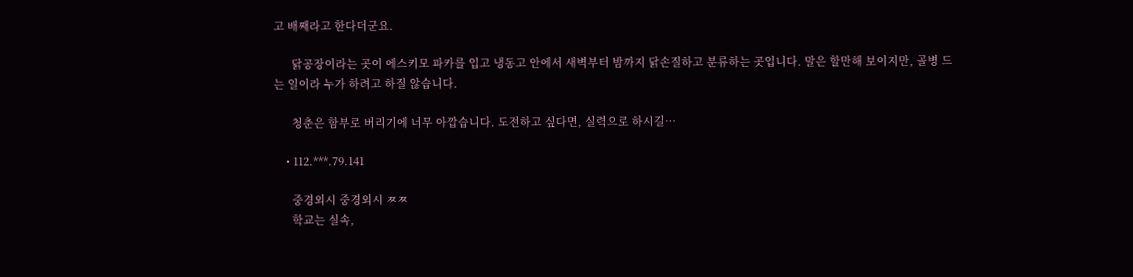고 배째라고 한다더군요.

      닭공장이라는 곳이 에스키모 파카를 입고 냉동고 안에서 새벽부터 밤까지 닭손질하고 분류하는 곳입니다. 말은 할만해 보이지만, 골병 드는 일이라 누가 하려고 하질 않습니다.

      청춘은 함부로 버리기에 너무 아깝습니다. 도전하고 싶다면, 실력으로 하시길…

    • 112.***.79.141

      중경외시 중경외시 ㅉㅉ
      학교는 실속,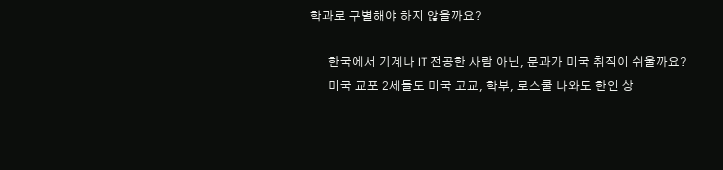학과로 구별해야 하지 않을까요?

      한국에서 기계나 IT 전공한 사람 아닌, 문과가 미국 취직이 쉬울까요?
      미국 교포 2세들도 미국 고교, 학부, 로스쿨 나와도 한인 상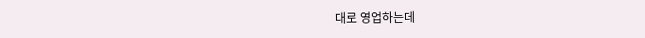대로 영업하는데